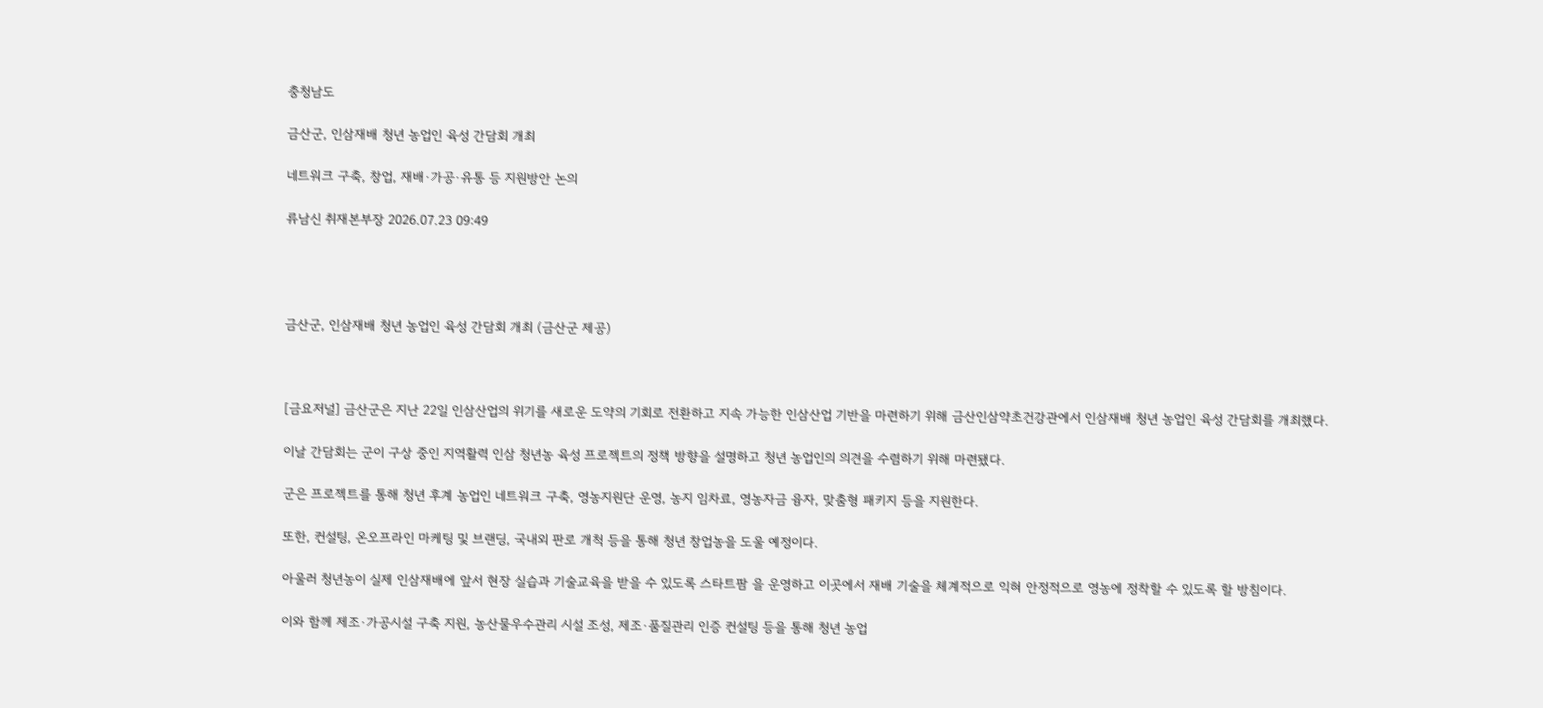충청남도

금산군, 인삼재배 청년 농업인 육성 간담회 개최

네트워크 구축, 창업, 재배·가공·유통 등 지원방안 논의

류남신 취재본부장 2026.07.23 09:49




금산군, 인삼재배 청년 농업인 육성 간담회 개최 (금산군 제공)



[금요저널] 금산군은 지난 22일 인삼산업의 위기를 새로운 도약의 기회로 전환하고 지속 가능한 인삼산업 기반을 마련하기 위해 금산인삼약초건강관에서 인삼재배 청년 농업인 육성 간담회를 개최했다.

이날 간담회는 군이 구상 중인 지역활력 인삼 청년농 육성 프로젝트의 정책 방향을 설명하고 청년 농업인의 의견을 수렴하기 위해 마련됐다.

군은 프로젝트를 통해 청년 후계 농업인 네트워크 구축, 영농지원단 운영, 농지 임차료, 영농자금 융자, 맞춤형 패키지 등을 지원한다.

또한, 컨설팅, 온오프라인 마케팅 및 브랜딩, 국내외 판로 개척 등을 통해 청년 창업농을 도울 예정이다.

아울러 청년농이 실제 인삼재배에 앞서 현장 실습과 기술교육을 받을 수 있도록 스타트팜 을 운영하고 이곳에서 재배 기술을 체계적으로 익혀 안정적으로 영농에 정착할 수 있도록 할 방침이다.

이와 함께 제조·가공시설 구축 지원, 농산물우수관리 시설 조성, 제조·품질관리 인증 컨설팅 등을 통해 청년 농업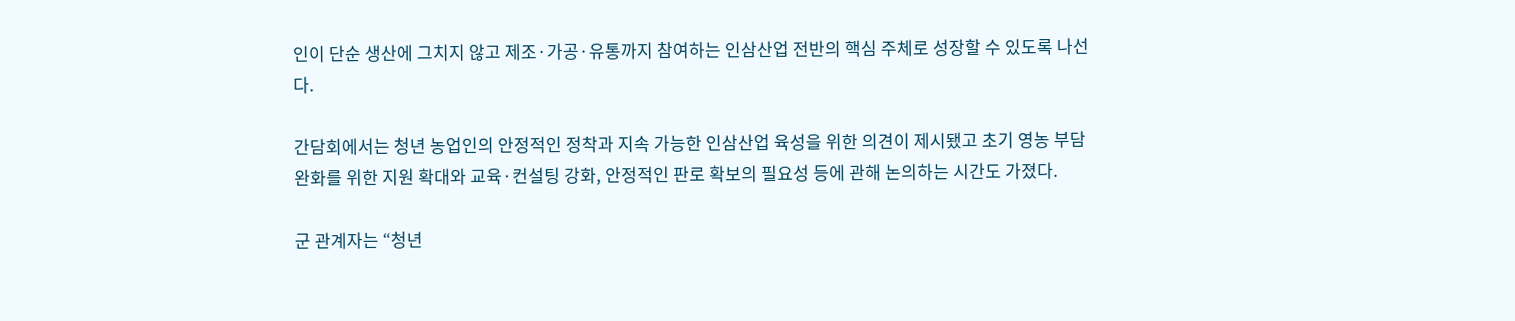인이 단순 생산에 그치지 않고 제조·가공·유통까지 참여하는 인삼산업 전반의 핵심 주체로 성장할 수 있도록 나선다.

간담회에서는 청년 농업인의 안정적인 정착과 지속 가능한 인삼산업 육성을 위한 의견이 제시됐고 초기 영농 부담 완화를 위한 지원 확대와 교육·컨설팅 강화, 안정적인 판로 확보의 필요성 등에 관해 논의하는 시간도 가졌다.

군 관계자는 “청년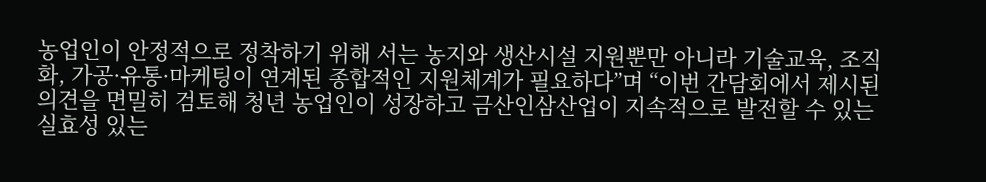농업인이 안정적으로 정착하기 위해 서는 농지와 생산시설 지원뿐만 아니라 기술교육, 조직화, 가공·유통·마케팅이 연계된 종합적인 지원체계가 필요하다”며 “이번 간담회에서 제시된 의견을 면밀히 검토해 청년 농업인이 성장하고 금산인삼산업이 지속적으로 발전할 수 있는 실효성 있는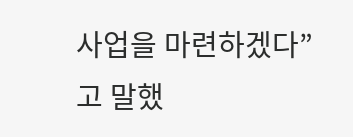사업을 마련하겠다”고 말했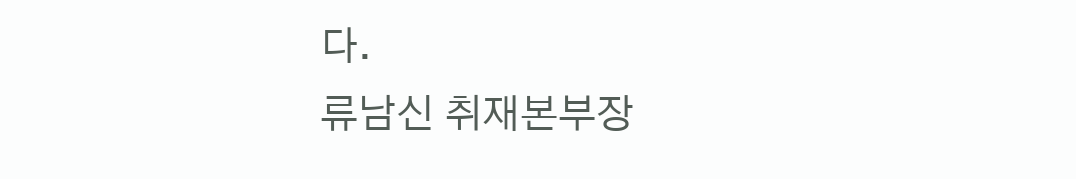다.
류남신 취재본부장